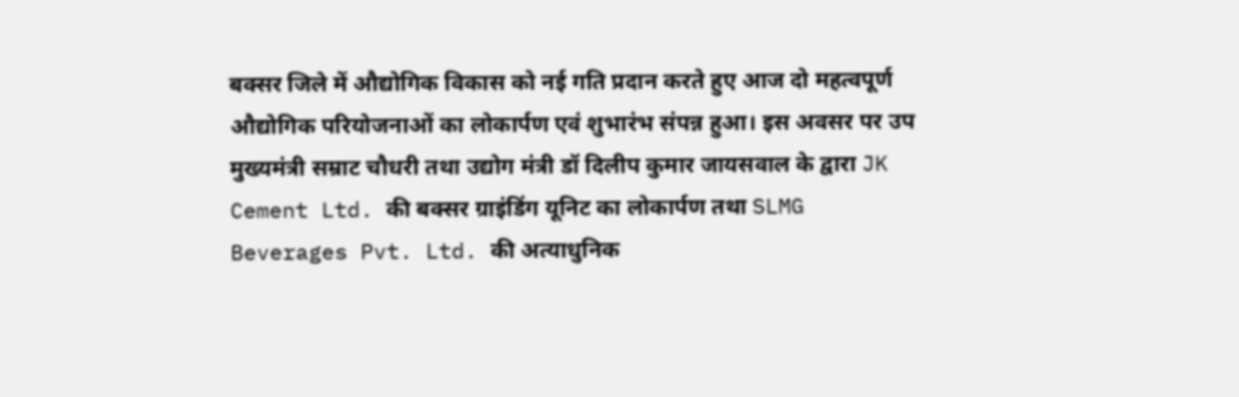बक्सर जिले में औद्योगिक विकास को नई गति प्रदान करते हुए आज दो महत्वपूर्ण औद्योगिक परियोजनाओं का लोकार्पण एवं शुभारंभ संपन्न हुआ। इस अवसर पर उप मुख्यमंत्री सम्राट चौधरी तथा उद्योग मंत्री डॉ दिलीप कुमार जायसवाल के द्वारा JK Cement Ltd. की बक्सर ग्राइंडिंग यूनिट का लोकार्पण तथा SLMG Beverages Pvt. Ltd. की अत्याधुनिक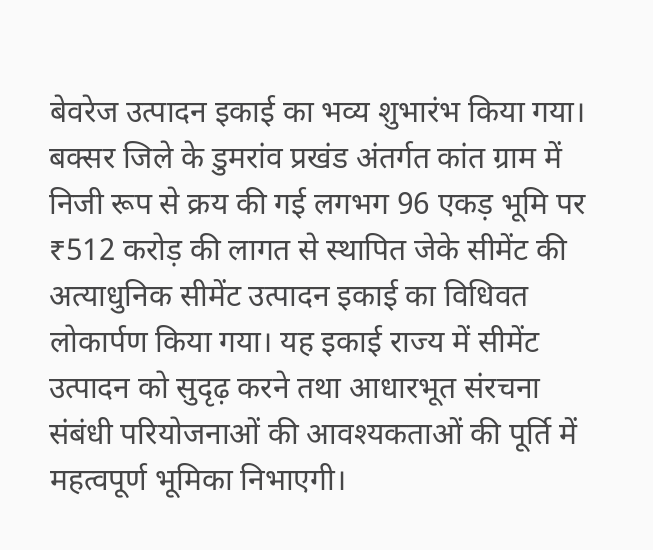बेवरेज उत्पादन इकाई का भव्य शुभारंभ किया गया।
बक्सर जिले के डुमरांव प्रखंड अंतर्गत कांत ग्राम में निजी रूप से क्रय की गई लगभग 96 एकड़ भूमि पर ₹512 करोड़ की लागत से स्थापित जेके सीमेंट की अत्याधुनिक सीमेंट उत्पादन इकाई का विधिवत लोकार्पण किया गया। यह इकाई राज्य में सीमेंट उत्पादन को सुदृढ़ करने तथा आधारभूत संरचना संबंधी परियोजनाओं की आवश्यकताओं की पूर्ति में महत्वपूर्ण भूमिका निभाएगी।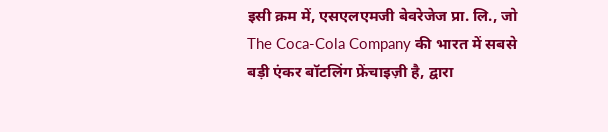इसी क्रम में, एसएलएमजी बेवरेजेज प्रा. लि., जो The Coca-Cola Company की भारत में सबसे बड़ी एंकर बॉटलिंग फ्रेंचाइज़ी है, द्वारा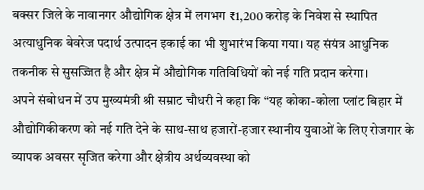बक्सर जिले के नावानगर औद्योगिक क्षेत्र में लगभग ₹1,200 करोड़ के निवेश से स्थापित अत्याधुनिक बेवरेज पदार्थ उत्पादन इकाई का भी शुभारंभ किया गया। यह संयंत्र आधुनिक तकनीक से सुसज्जित है और क्षेत्र में औद्योगिक गतिविधियों को नई गति प्रदान करेगा।
अपने संबोधन में उप मुख्यमंत्री श्री सम्राट चौधरी ने कहा कि “यह कोका-कोला प्लांट बिहार में औद्योगिकीकरण को नई गति देने के साथ-साथ हजारों-हजार स्थानीय युवाओं के लिए रोजगार के व्यापक अवसर सृजित करेगा और क्षेत्रीय अर्थव्यवस्था को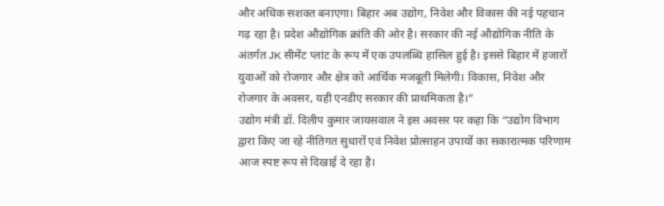और अधिक सशक्त बनाएगा। बिहार अब उद्योग, निवेश और विकास की नई पहचान गढ़ रहा है। प्रदेश औद्योगिक क्रांति की ओर है। सरकार की नई औद्योगिक नीति के अंतर्गत JK सीमेंट प्लांट के रूप में एक उपलब्धि हासिल हुई है। इससे बिहार में हजारों युवाओं को रोजगार और क्षेत्र को आर्थिक मजबूती मिलेगी। विकास, निवेश और रोजगार के अवसर, यही एनडीए सरकार की प्राथमिकता है।”
उद्योग मंत्री डॉ. दिलीप कुमार जायसवाल ने इस अवसर पर कहा कि “उद्योग विभाग द्वारा किए जा रहे नीतिगत सुधारों एवं निवेश प्रोत्साहन उपायों का सकारात्मक परिणाम आज स्पष्ट रूप से दिखाई दे रहा है।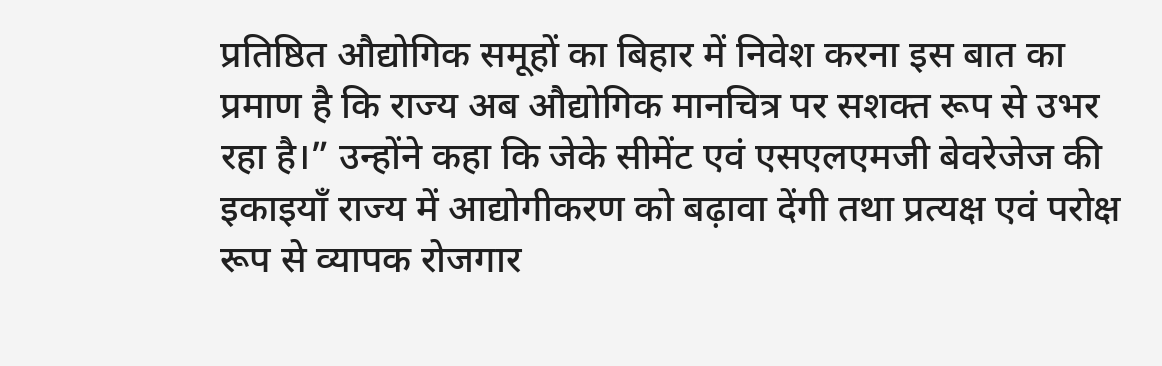प्रतिष्ठित औद्योगिक समूहों का बिहार में निवेश करना इस बात का प्रमाण है कि राज्य अब औद्योगिक मानचित्र पर सशक्त रूप से उभर रहा है।” उन्होंने कहा कि जेके सीमेंट एवं एसएलएमजी बेवरेजेज की इकाइयाँ राज्य में आद्योगीकरण को बढ़ावा देंगी तथा प्रत्यक्ष एवं परोक्ष रूप से व्यापक रोजगार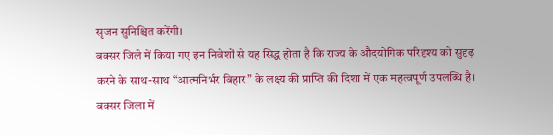सृजन सुनिश्चित करेंगी।
बक्सर जिले में किया गए इन निवेशों से यह सिद्ध होता है कि राज्य के औदयोगिक परिदृश्य को सुदृढ़ करने के साथ-साथ “आत्मनिर्भर बिहार” के लक्ष्य की प्राप्ति की दिशा में एक महत्वपूर्ण उपलब्धि है।
बक्सर जिला में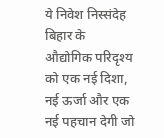ये निवेश निस्संदेह बिहार के औद्योगिक परिदृश्य को एक नई दिशा, नई ऊर्जा और एक नई पहचान देगी जो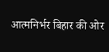आत्मनिर्भर बिहार की ओर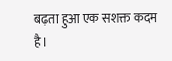बढ़ता हुआ एक सशक्त कदम है।